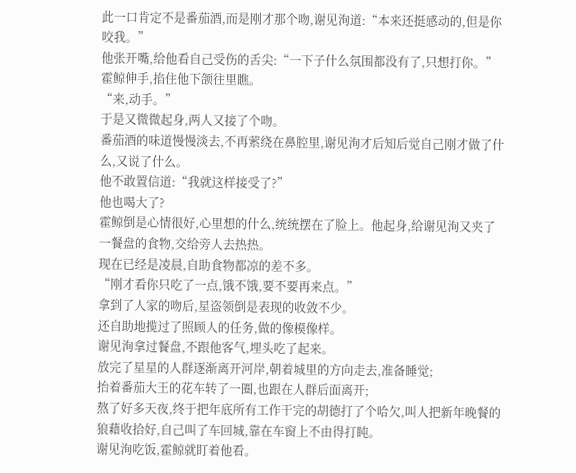此一口肯定不是番茄酒,而是刚才那个吻,谢见洵道:“本来还挺感动的,但是你咬我。”
他张开嘴,给他看自己受伤的舌尖:“一下子什么氛围都没有了,只想打你。”
霍鲸伸手,掐住他下颌往里瞧。
“来,动手。”
于是又微微起身,两人又接了个吻。
番茄酒的味道慢慢淡去,不再萦绕在鼻腔里,谢见洵才后知后觉自己刚才做了什么,又说了什么。
他不敢置信道:“我就这样接受了?”
他也喝大了?
霍鲸倒是心情很好,心里想的什么,统统摆在了脸上。他起身,给谢见洵又夹了一餐盘的食物,交给旁人去热热。
现在已经是凌晨,自助食物都凉的差不多。
“刚才看你只吃了一点,饿不饿,要不要再来点。”
拿到了人家的吻后,星盗领倒是表现的收敛不少。
还自助地揽过了照顾人的任务,做的像模像样。
谢见洵拿过餐盘,不跟他客气,埋头吃了起来。
放完了星星的人群逐渐离开河岸,朝着城里的方向走去,准备睡觉;
抬着番茄大王的花车转了一圈,也跟在人群后面离开;
熬了好多天夜,终于把年底所有工作干完的胡德打了个哈欠,叫人把新年晚餐的狼藉收拾好,自己叫了车回城,靠在车窗上不由得打盹。
谢见洵吃饭,霍鲸就盯着他看。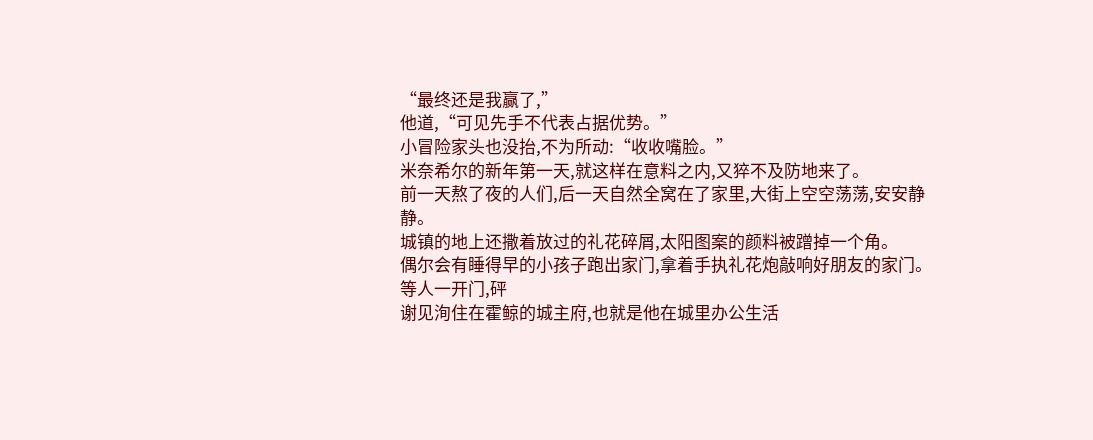“最终还是我赢了,”
他道,“可见先手不代表占据优势。”
小冒险家头也没抬,不为所动:“收收嘴脸。”
米奈希尔的新年第一天,就这样在意料之内,又猝不及防地来了。
前一天熬了夜的人们,后一天自然全窝在了家里,大街上空空荡荡,安安静静。
城镇的地上还撒着放过的礼花碎屑,太阳图案的颜料被蹭掉一个角。
偶尔会有睡得早的小孩子跑出家门,拿着手执礼花炮敲响好朋友的家门。
等人一开门,砰
谢见洵住在霍鲸的城主府,也就是他在城里办公生活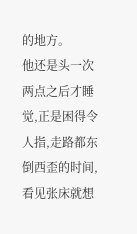的地方。
他还是头一次两点之后才睡觉,正是困得令人指,走路都东倒西歪的时间,看见张床就想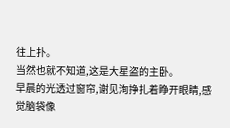往上扑。
当然也就不知道,这是大星盗的主卧。
早晨的光透过窗帘,谢见洵挣扎着睁开眼睛,感觉脑袋像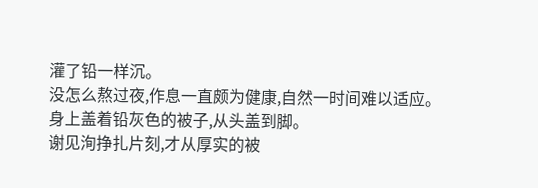灌了铅一样沉。
没怎么熬过夜,作息一直颇为健康,自然一时间难以适应。
身上盖着铅灰色的被子,从头盖到脚。
谢见洵挣扎片刻,才从厚实的被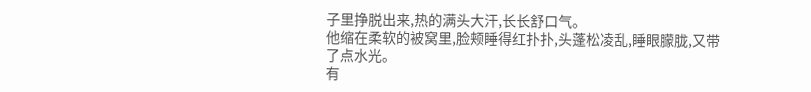子里挣脱出来,热的满头大汗,长长舒口气。
他缩在柔软的被窝里,脸颊睡得红扑扑,头蓬松凌乱,睡眼朦胧,又带了点水光。
有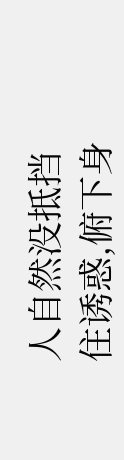人自然没抵挡住诱惑,俯下身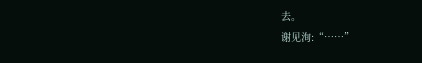去。
谢见洵:“……”